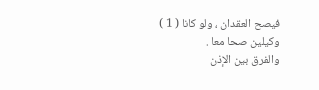فيصح العقدان ، ولو كانا ( 1 ) وكيلين صحا معا .
والفرق بين الإذن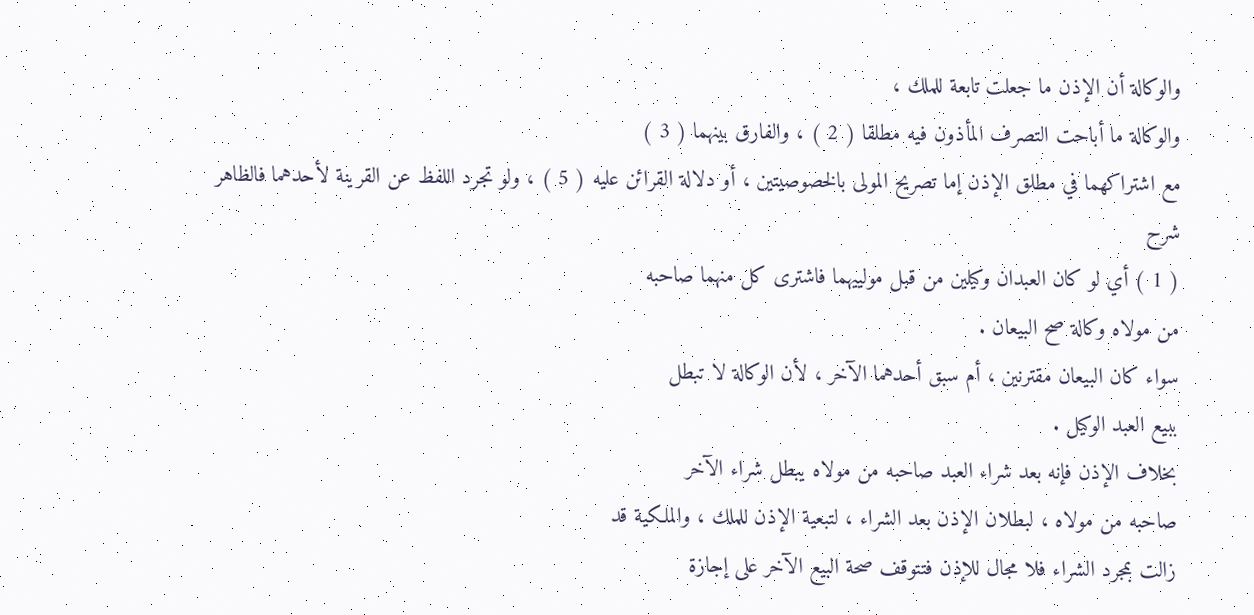والوكالة أن الإذن ما جعلت تابعة للملك ،
والوكالة ما أباحت التصرف المأذون فيه مطلقا ( 2 ) ، والفارق بينهما ( 3 )
مع اشتراكهما في مطلق الإذن إما تصريح المولى بالخصوصيتين ، أو دلالة القرائن عليه ( 5 ) ، ولو تجرد اللفظ عن القرينة لأحدهما فالظاهر
شرح
( 1 ) أي لو كان العبدان وكيلين من قبل مولييهما فاشترى كل منهما صاحبه
من مولاه وكالة صح البيعان .
سواء كان البيعان مقترنين ، أم سبق أحدهما الآخر ، لأن الوكالة لا تبطل
ببيع العبد الوكيل .
بخلاف الإذن فإنه بعد شراء العبد صاحبه من مولاه يبطل شراء الآخر
صاحبه من مولاه ، لبطلان الإذن بعد الشراء ، لتبعية الإذن للملك ، والملكية قد
زالت بمجرد الشراء فلا مجال للإذن فتتوقف صحة البيع الآخر على إجازة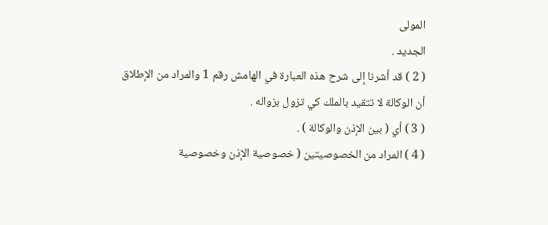المولى
الجديد .
( 2 ) قد أشرنا إلى شرح هذه العبارة في الهامش رقم 1 والمراد من الإطلاق
أن الوكالة لا تتقيد بالملك كي تزول بزواله .
( 3 ) أي ( بين الإذن والوكالة ) .
( 4 ) المراد من الخصوصيتين ( خصوصية الإذن وخصوصية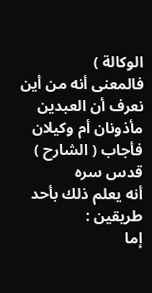الوكالة )
فالمعنى أنه من أين نعرف أن العبدين مأذونان أم وكيلان فأجاب ( الشارح ) قدس سره
أنه يعلم ذلك بأحد طريقين :
إما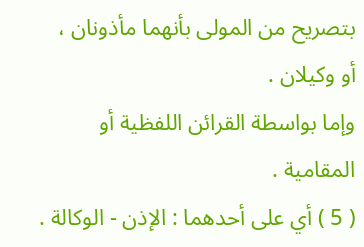بتصريح من المولى بأنهما مأذونان ، أو وكيلان .
وإما بواسطة القرائن اللفظية أو المقامية .
( 5 ) أي على أحدهما : الإذن - الوكالة .